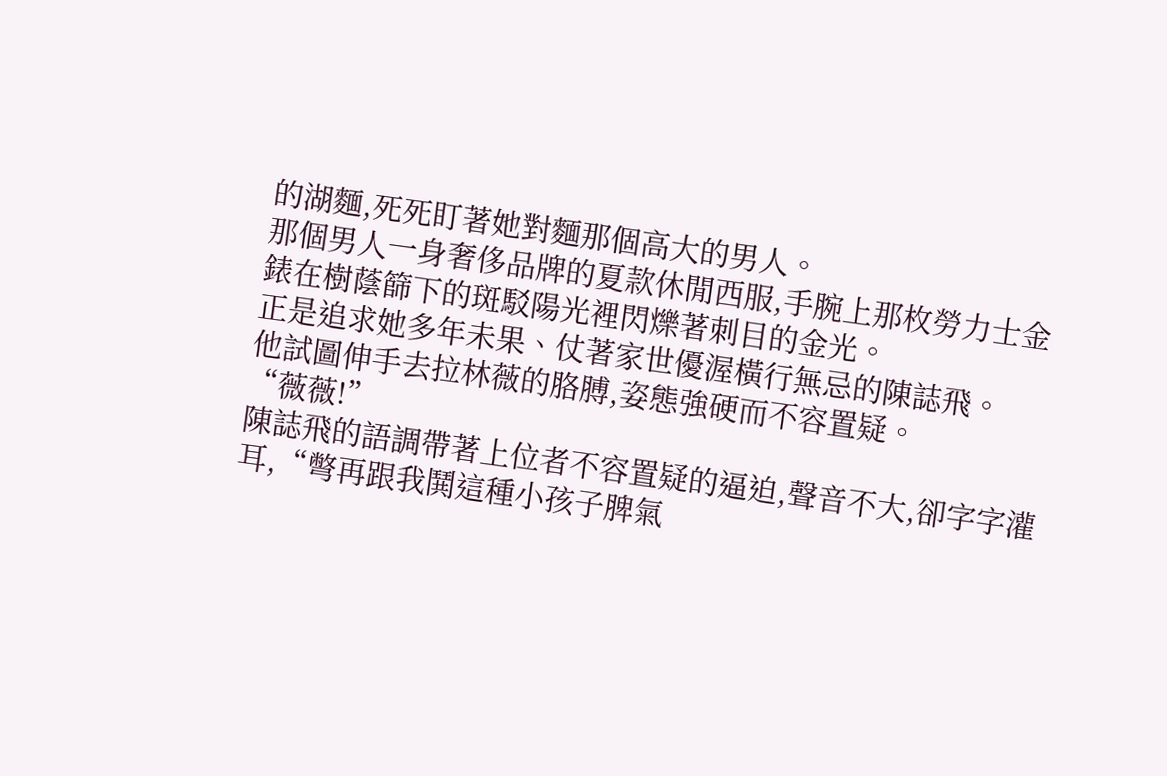的湖麵,死死盯著她對麵那個高大的男人。
那個男人一身奢侈品牌的夏款休閒西服,手腕上那枚勞力士金錶在樹蔭篩下的斑駁陽光裡閃爍著刺目的金光。
正是追求她多年未果、仗著家世優渥橫行無忌的陳誌飛。
他試圖伸手去拉林薇的胳膊,姿態強硬而不容置疑。
“薇薇!”
陳誌飛的語調帶著上位者不容置疑的逼迫,聲音不大,卻字字灌耳,“彆再跟我鬨這種小孩子脾氣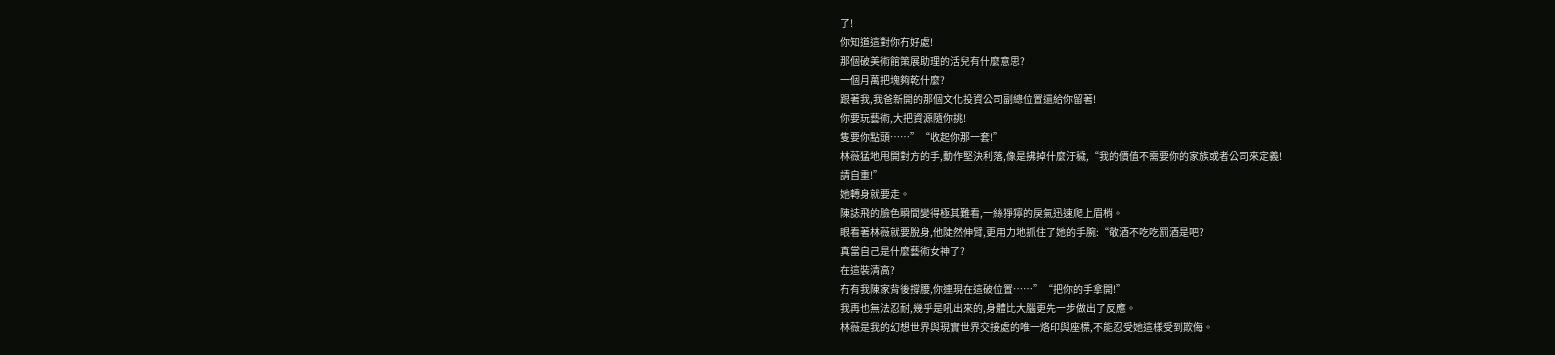了!
你知道這對你冇好處!
那個破美術館策展助理的活兒有什麼意思?
一個月萬把塊夠乾什麼?
跟著我,我爸新開的那個文化投資公司副總位置還給你留著!
你要玩藝術,大把資源隨你挑!
隻要你點頭……”“收起你那一套!”
林薇猛地甩開對方的手,動作堅決利落,像是拂掉什麼汙穢,“我的價值不需要你的家族或者公司來定義!
請自重!”
她轉身就要走。
陳誌飛的臉色瞬間變得極其難看,一絲猙獰的戾氣迅速爬上眉梢。
眼看著林薇就要脫身,他陡然伸臂,更用力地抓住了她的手腕:“敬酒不吃吃罰酒是吧?
真當自己是什麼藝術女神了?
在這裝清高?
冇有我陳家背後撐腰,你連現在這破位置……”“把你的手拿開!”
我再也無法忍耐,幾乎是吼出來的,身體比大腦更先一步做出了反應。
林薇是我的幻想世界與現實世界交接處的唯一烙印與座標,不能忍受她這樣受到欺侮。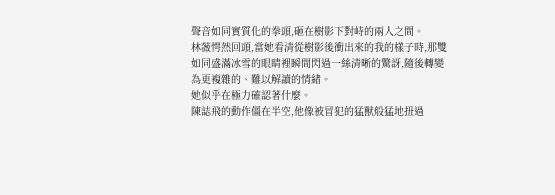聲音如同實質化的拳頭,砸在樹影下對峙的兩人之間。
林薇愕然回頭,當她看清從樹影後衝出來的我的樣子時,那雙如同盛滿冰雪的眼睛裡瞬間閃過一絲清晰的驚訝,隨後轉變為更複雜的、難以解讀的情緒。
她似乎在極力確認著什麼。
陳誌飛的動作僵在半空,他像被冒犯的猛獸般猛地扭過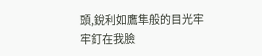頭,銳利如鷹隼般的目光牢牢釘在我臉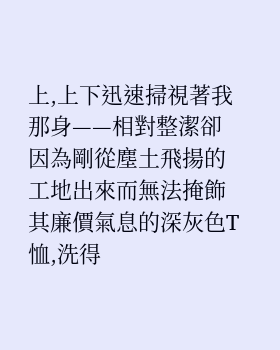上,上下迅速掃視著我那身——相對整潔卻因為剛從塵土飛揚的工地出來而無法掩飾其廉價氣息的深灰色T恤,洗得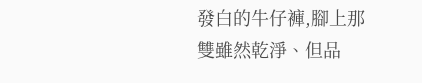發白的牛仔褲,腳上那雙雖然乾淨、但品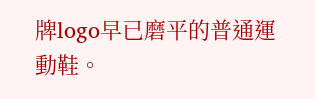牌logo早已磨平的普通運動鞋。